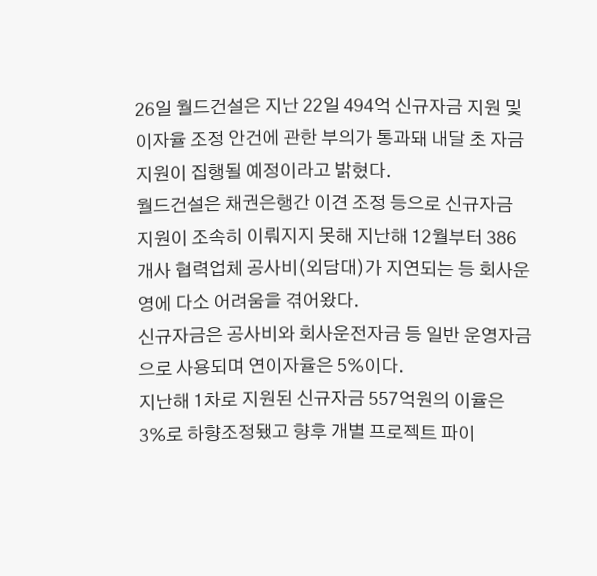26일 월드건설은 지난 22일 494억 신규자금 지원 및 이자율 조정 안건에 관한 부의가 통과돼 내달 초 자금지원이 집행될 예정이라고 밝혔다.
월드건설은 채권은행간 이견 조정 등으로 신규자금 지원이 조속히 이뤄지지 못해 지난해 12월부터 386개사 협력업체 공사비(외담대)가 지연되는 등 회사운영에 다소 어려움을 겪어왔다.
신규자금은 공사비와 회사운전자금 등 일반 운영자금으로 사용되며 연이자율은 5%이다.
지난해 1차로 지원된 신규자금 557억원의 이율은 3%로 하향조정됐고 향후 개별 프로젝트 파이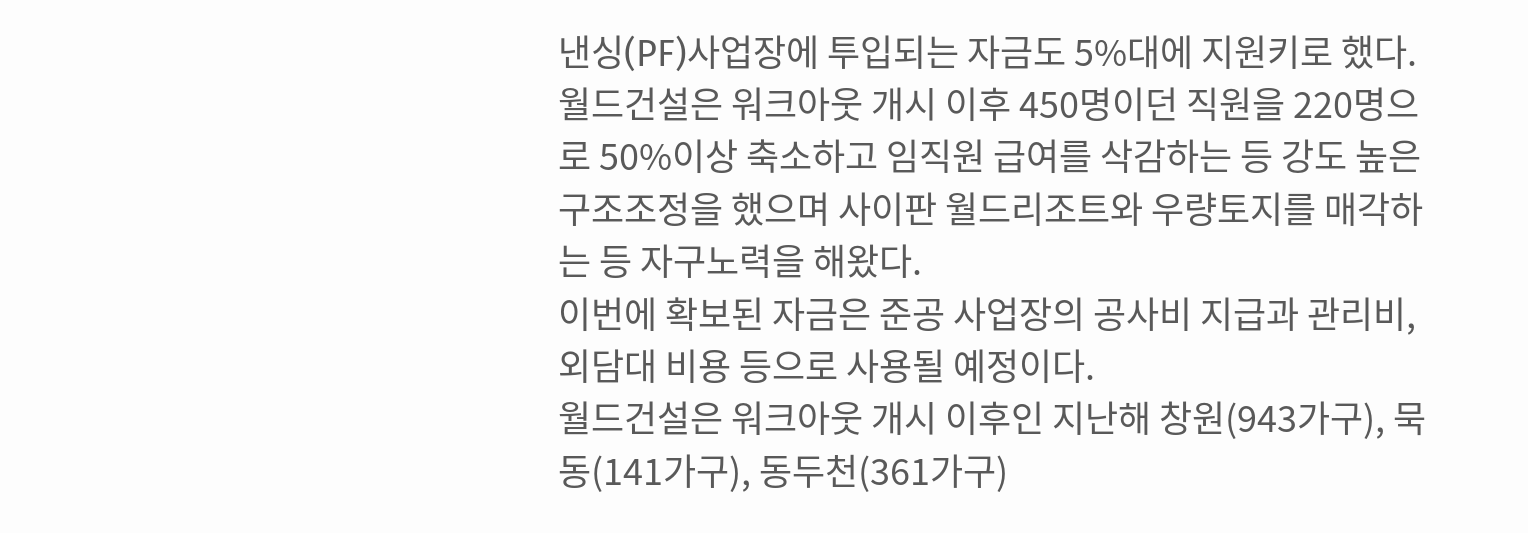낸싱(PF)사업장에 투입되는 자금도 5%대에 지원키로 했다.
월드건설은 워크아웃 개시 이후 450명이던 직원을 220명으로 50%이상 축소하고 임직원 급여를 삭감하는 등 강도 높은 구조조정을 했으며 사이판 월드리조트와 우량토지를 매각하는 등 자구노력을 해왔다.
이번에 확보된 자금은 준공 사업장의 공사비 지급과 관리비, 외담대 비용 등으로 사용될 예정이다.
월드건설은 워크아웃 개시 이후인 지난해 창원(943가구), 묵동(141가구), 동두천(361가구)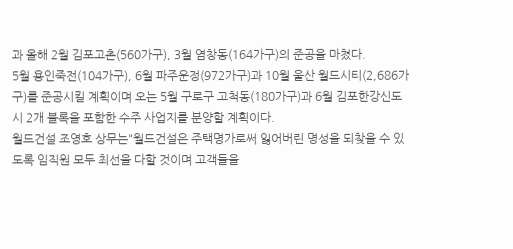과 올해 2월 김포고촌(560가구), 3월 염창동(164가구)의 준공을 마쳤다.
5월 용인죽전(104가구), 6월 파주운정(972가구)과 10월 울산 월드시티(2,686가구)를 준공시킬 계획이며 오는 5월 구로구 고척동(180가구)과 6월 김포한강신도시 2개 블록을 포함한 수주 사업지를 분양할 계획이다.
월드건설 조영호 상무는"월드건설은 주택명가로써 잃어버린 명성을 되찾을 수 있도록 임직원 모두 최선을 다할 것이며 고객들을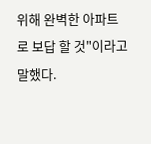위해 완벽한 아파트로 보답 할 것"이라고 말했다.